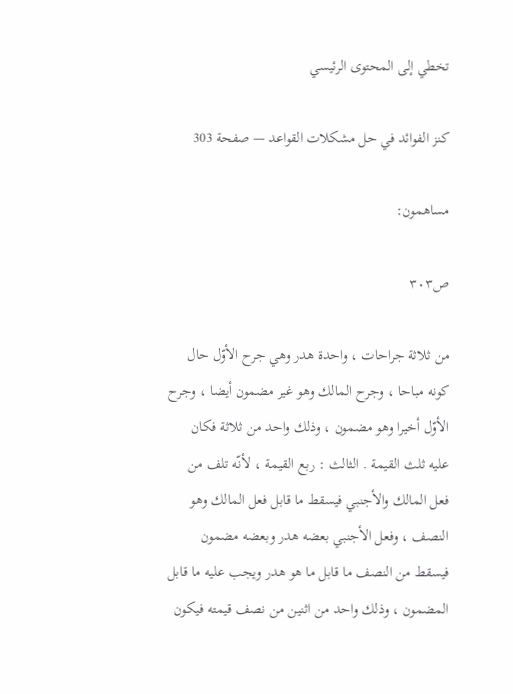تخطي إلى المحتوى الرئيسي

كنز الفوائد في حل مشكلات القواعد — صفحة 303

مساهمون:

ص٣٠٣

من ثلاثة جراحات ، واحدة هدر وهي جرح الأوّل حال كونه مباحا ، وجرح المالك وهو غير مضمون أيضا ، وجرح الأوّل أخيرا وهو مضمون ، وذلك واحد من ثلاثة فكان عليه ثلث القيمة . الثالث : ربع القيمة ، لأنّه تلف من فعل المالك والأجنبي فيسقط ما قابل فعل المالك وهو النصف ، وفعل الأجنبي بعضه هدر وبعضه مضمون فيسقط من النصف ما قابل ما هو هدر ويجب عليه ما قابل المضمون ، وذلك واحد من اثنين من نصف قيمته فيكون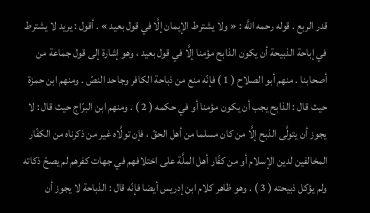قدر الربع . قوله رحمه اللَّه : « ولا يشترط الإيمان إلَّا في قول بعيد » . أقول : يريد لا يشترط في إباحة الذبيحة أن يكون الذابح مؤمنا إلَّا في قول بعيد ، وهو إشارة إلى قول جماعة من أصحابنا . منهم أبو الصلاح ( 1 ) فإنّه منع من ذباحة الكافر وجاحد النصّ . ومنهم ابن حمزة حيث قال : الذابح يجب أن يكون مؤمنا أو في حكمه ( 2 ) . ومنهم ابن البرّاج حيث قال : لا يجوز أن يتولَّى الذبح إلَّا من كان مسلما من أهل الحقّ ، فإن تولَّاه غير من ذكرناه من الكفّار المخالفين لدين الإسلام أو من كفّار أهل الملَّة على اختلافهم في جهات كفرهم لم يصحّ ذكاته ولم يؤكل ذبيحته ( 3 ) . وهو ظاهر كلام ابن إدريس أيضا فإنّه قال : الذباحة لا يجوز أن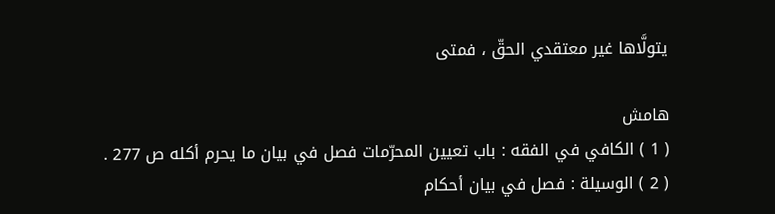يتولَّاها غير معتقدي الحقّ ، فمتى

هامش
( 1 ) الكافي في الفقه : باب تعيين المحرّمات فصل في بيان ما يحرم أكله ص 277 .
( 2 ) الوسيلة : فصل في بيان أحكام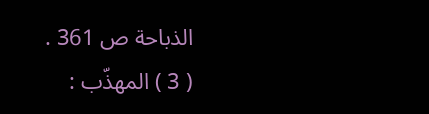الذباحة ص 361 .
( 3 ) المهذّب :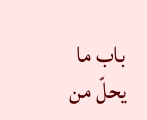باب ما يحلّ من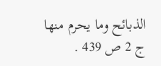الذبائح وما يحرم منها ج 2 ص 439 .